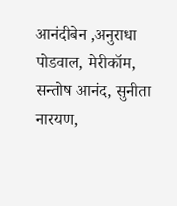आनंदीबेन ,अनुराधा पोडवाल, मेरीकॉम, सन्तोष आनंद, सुनीता नारयण,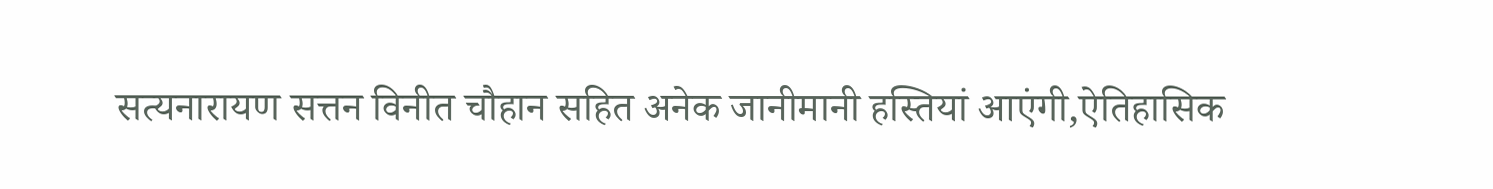सत्यनारायण सत्तन विनीत चौहान सहित अनेक जानीमानी हस्तियां आएंगी,ऐतिहासिक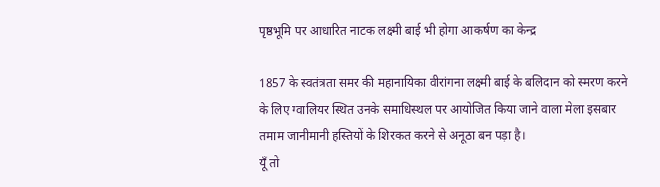पृष्ठभूमि पर आधारित नाटक लक्ष्मी बाई भी होगा आकर्षण का केन्द्र

1857 के स्वतंत्रता समर की महानायिका वीरांगना लक्ष्मी बाई के बलिदान को स्मरण करने के लिए ग्वालियर स्थित उनके समाधिस्थल पर आयोजित किया जाने वाला मेला इसबार तमाम जानीमानी हस्तियों के शिरकत करने से अनूठा बन पड़ा है।
यूँ तो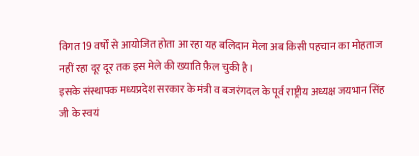विगत 19 वर्षों से आयोजित होता आ रहा यह बलिदान मेला अब किसी पहचान का मोहताज नहीं रहा दूर दूर तक इस मेले की ख्याति फ़ैल चुकी है।
इसके संस्थापक मध्यप्रदेश सरकार के मंत्री व बजरंगदल के पूर्व राष्ट्रीय अध्यक्ष जयभान सिंह जी के स्वयं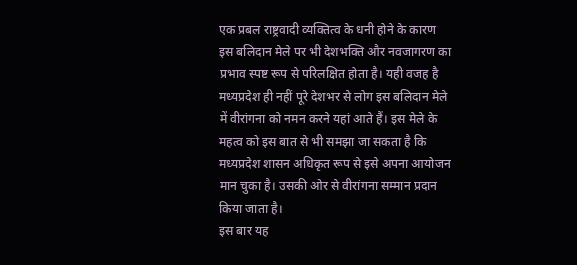एक प्रबल राष्ट्रवादी व्यक्तित्व के धनी होने के कारण इस बलिदान मेले पर भी देशभक्ति और नवजागरण का प्रभाव स्पष्ट रूप से परिलक्षित होता है। यही वजह है मध्यप्रदेश ही नहीं पूरे देशभर से लोग इस बलिदान मेले में वीरांगना को नमन करने यहां आते हैं। इस मेले के महत्व को इस बात से भी समझा जा सकता है कि मध्यप्रदेश शासन अधिकृत रूप से इसे अपना आयोजन मान चुका है। उसकी ओर से वीरांगना सम्मान प्रदान किया जाता है।
इस बार यह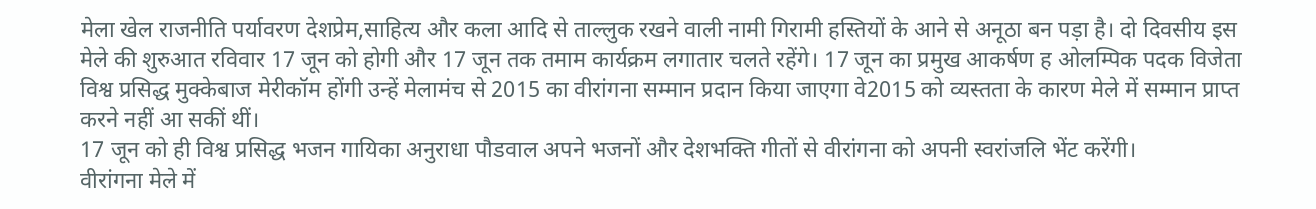मेला खेल राजनीति पर्यावरण देशप्रेम,साहित्य और कला आदि से ताल्लुक रखने वाली नामी गिरामी हस्तियों के आने से अनूठा बन पड़ा है। दो दिवसीय इस मेले की शुरुआत रविवार 17 जून को होगी और 17 जून तक तमाम कार्यक्रम लगातार चलते रहेंगे। 17 जून का प्रमुख आकर्षण ह ओलम्पिक पदक विजेता विश्व प्रसिद्ध मुक्केबाज मेरीकॉम होंगी उन्हें मेलामंच से 2015 का वीरांगना सम्मान प्रदान किया जाएगा वे2015 को व्यस्तता के कारण मेले में सम्मान प्राप्त करने नहीं आ सकीं थीं।
17 जून को ही विश्व प्रसिद्ध भजन गायिका अनुराधा पौडवाल अपने भजनों और देशभक्ति गीतों से वीरांगना को अपनी स्वरांजलि भेंट करेंगी।
वीरांगना मेले में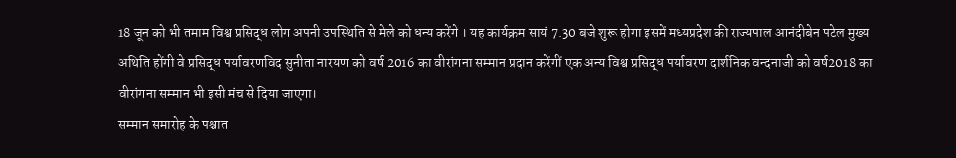18 जून को भी तमाम विश्व प्रसिद्ध लोग अपनी उपस्थिति से मेले को धन्य करेंगे । यह कार्यक्रम सायं 7.30 बजे शुरू होगा इसमें मध्यप्रदेश की राज्यपाल आनंदीबेन पटेल मुख्य अथिति होंगी वे प्रसिद्ध पर्यावरणविद सुनीता नारयण को वर्ष 2016 का वीरांगना सम्मान प्रदान करेंगीं एक अन्य विश्व प्रसिद्ध पर्यावरण दार्शनिक वन्दनाजी को वर्ष2018 का वीरांगना सम्मान भी इसी मंच से दिया जाएगा।
सम्मान समारोह के पश्चात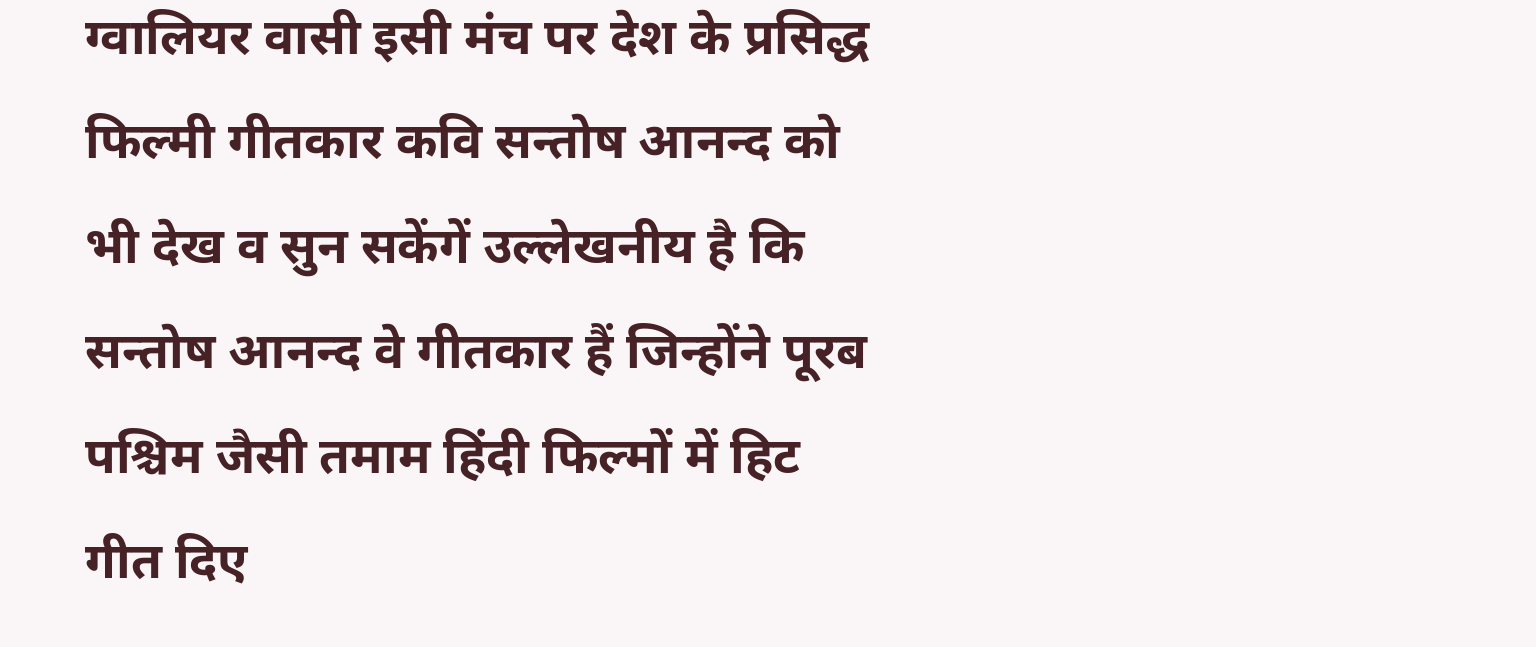ग्वालियर वासी इसी मंच पर देश के प्रसिद्ध फिल्मी गीतकार कवि सन्तोष आनन्द को भी देख व सुन सकेंगें उल्लेखनीय है कि सन्तोष आनन्द वे गीतकार हैं जिन्होंने पूरब पश्चिम जैसी तमाम हिंदी फिल्मों में हिट गीत दिए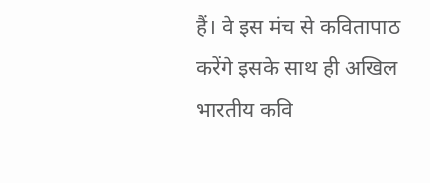हैं। वे इस मंच से कवितापाठ करेंगे इसके साथ ही अखिल भारतीय कवि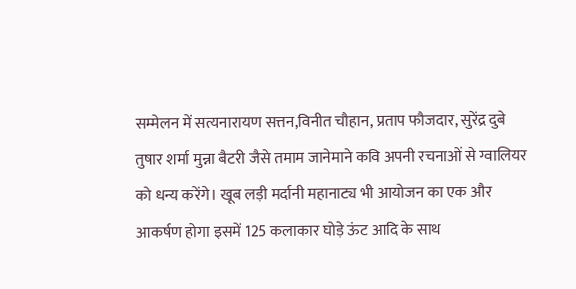सम्मेलन में सत्यनारायण सत्तन,विनीत चौहान, प्रताप फौजदार, सुरेंद्र दुबे तुषार शर्मा मुन्ना बैटरी जैसे तमाम जानेमाने कवि अपनी रचनाओं से ग्वालियर को धन्य करेंगे। खूब लड़ी मर्दानी महानाट्य भी आयोजन का एक और आकर्षण होगा इसमें 125 कलाकार घोड़े ऊंट आदि के साथ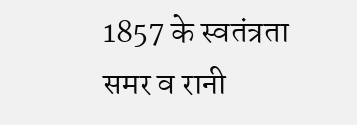1857 के स्वतंत्रता समर व रानी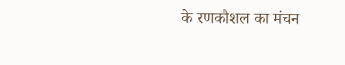के रणकौशल का मंचन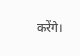करेंगे।